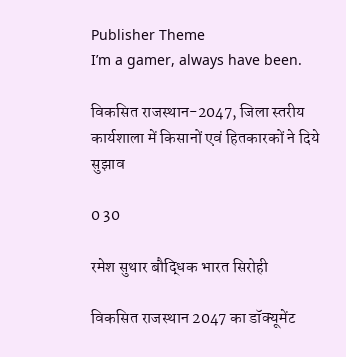Publisher Theme
I’m a gamer, always have been.

विकसित राजस्थान-2047, जिला स्तरीय कार्यशाला में किसानों एवं हितकारकों ने दिये सुझाव

0 30

रमेश सुथार बौद्धिक भारत सिरोही

विकसित राजस्थान 2047 का डॉक्यूमेंट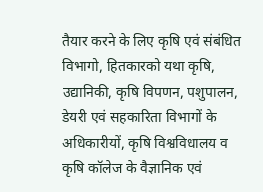तैयार करने के लिए कृषि एवं संबंधित विभागो, हितकारको यथा कृषि, उद्यानिकी, कृषि विपणन, पशुपालन, डेयरी एवं सहकारिता विभागों के अधिकारीयों, कृषि विश्वविधालय व कृषि कॉलेज के वैज्ञानिक एवं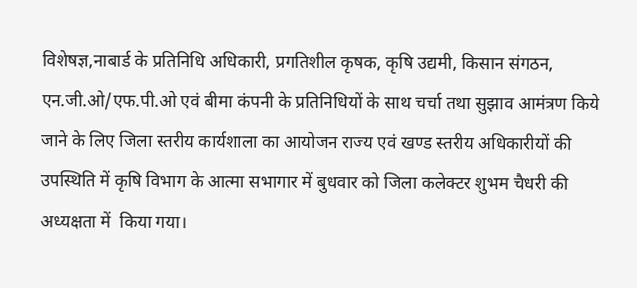विशेषज्ञ,नाबार्ड के प्रतिनिधि अधिकारी, प्रगतिशील कृषक, कृषि उद्यमी, किसान संगठन, एन.जी.ओ/एफ.पी.ओ एवं बीमा कंपनी के प्रतिनिधियों के साथ चर्चा तथा सुझाव आमंत्रण किये जाने के लिए जिला स्तरीय कार्यशाला का आयोजन राज्य एवं खण्ड स्तरीय अधिकारीयों की उपस्थिति में कृषि विभाग के आत्मा सभागार में बुधवार को जिला कलेक्टर शुभम चैधरी की अध्यक्षता में  किया गया।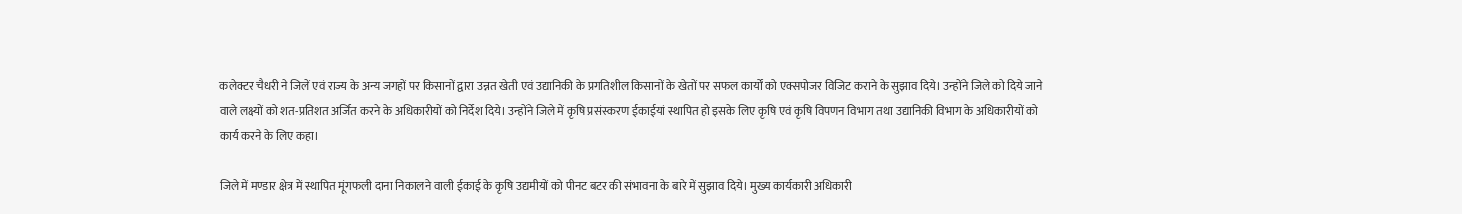कलेक्टर चैधरी ने जिलें एवं राज्य के अन्य जगहों पर किसानों द्वारा उन्नत खेती एवं उद्यानिकी के प्रगतिशील किसानों के खेतों पर सफल कार्यों को एक्सपोजर विजिट कराने के सुझाव दिये। उन्होंने जिले को दिये जाने वाले लक्ष्यों को शत-प्रतिशत अर्जित करने के अधिकारीयों को निर्देश दिये। उन्होंने जिले में कृषि प्रसंस्करण ईकाईयां स्थापित हो इसके लिए कृषि एवं कृषि विपणन विभाग तथा उद्यानिकी विभाग के अधिकारीयों को कार्य करने के लिए कहा।

जिले में मण्डार क्षेत्र में स्थापित मूंगफली दाना निकालने वाली ईकाई के कृषि उद्यमीयों को पीनट बटर की संभावना के बारे में सुझाव दिये। मुख्य कार्यकारी अधिकारी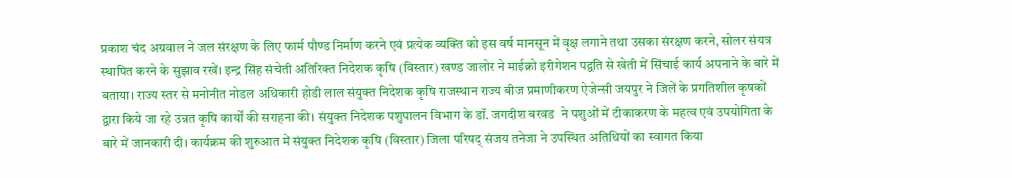प्रकाश चंद अग्रवाल ने जल संरक्षण के लिए फार्म पौण्ड निर्माण करने एवं प्रत्येक व्यक्ति को इस वर्ष मानसून में वृक्ष लगाने तथा उसका संरक्षण करने, सोलर संयत्र स्थापित करने के सुझाव रखें। इन्द्र सिंह संचेती अतिरिक्त निदेशक कृषि (विस्तार) खण्ड जालोर ने माईक्रो इरीगेशन पद्वति से खेती में सिंचाई कार्य अपनाने के बारे में बताया। राज्य स्तर से मनोनीत नोडल अधिकारी होडी लाल संयुक्त निदेशक कृषि राजस्थान राज्य बीज प्रमाणीकरण ऐजेन्सी जयपुर ने जिलें के प्रगतिशील कृषकों द्वारा किये जा रहे उन्नत कृषि कार्यों की सराहना की। संयुक्त निदेशक पशुपालन विभाग के डॉ. जगदीश बरवड  ने पशुओं में टीकाकरण के महत्व एवं उपयोगिता के बारे में जानकारी दी। कार्यक्रम की शुरुआत में संयुक्त निदेशक कृषि (विस्तार) जिला परिषद् संजय तनेजा ने उपस्थित अतिथियों का स्वागत किया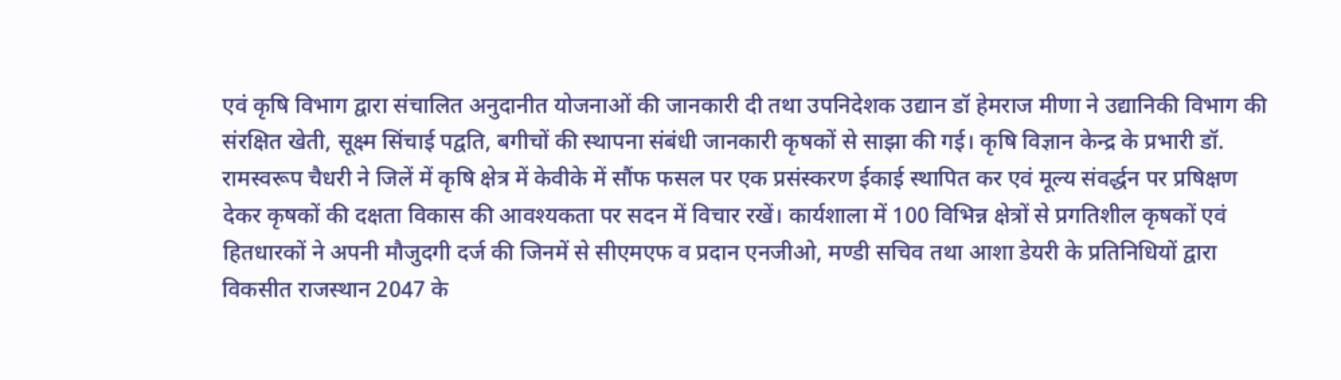एवं कृषि विभाग द्वारा संचालित अनुदानीत योजनाओं की जानकारी दी तथा उपनिदेशक उद्यान डॉ हेमराज मीणा ने उद्यानिकी विभाग की संरक्षित खेती, सूक्ष्म सिंचाई पद्वति, बगीचों की स्थापना संबंधी जानकारी कृषकों से साझा की गई। कृषि विज्ञान केन्द्र के प्रभारी डॉ. रामस्वरूप चैधरी ने जिलें में कृषि क्षेत्र में केवीके में सौंफ फसल पर एक प्रसंस्करण ईकाई स्थापित कर एवं मूल्य संवर्द्धन पर प्रषिक्षण देकर कृषकों की दक्षता विकास की आवश्यकता पर सदन में विचार रखें। कार्यशाला में 100 विभिन्न क्षेत्रों से प्रगतिशील कृषकों एवं हितधारकों ने अपनी मौजुदगी दर्ज की जिनमें से सीएमएफ व प्रदान एनजीओ, मण्डी सचिव तथा आशा डेयरी के प्रतिनिधियों द्वारा विकसीत राजस्थान 2047 के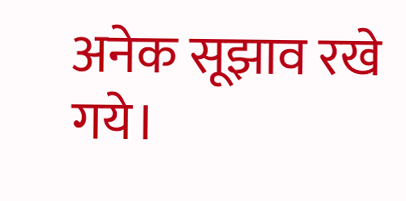अनेक सूझाव रखे गये।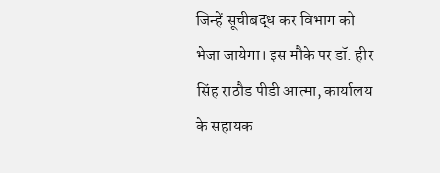जिन्हें सूचीबद्ध कर विभाग को भेजा जायेगा। इस मौके पर डॉ. हीर सिंह राठौड पीडी आत्मा, कार्यालय के सहायक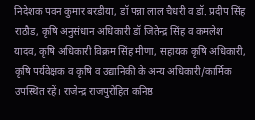निदेशक पवन कुमार बरडीया, डॉ पन्ना लाल चैधरी व डॉ. प्रदीप सिंह राठौड, कृषि अनुसंधान अधिकारी डॉ जितेन्द्र सिंह व कमलेश यादव, कृषि अधिकारी विक्रम सिंह मीणा, सहायक कृषि अधिकारी, कृषि पर्यवेक्षक व कृषि व उद्यानिकी के अन्य अधिकारी/कार्मिक उपस्थित रहें। राजेन्द्र राजपुरोहित कनिष्ठ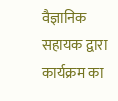वैज्ञानिक सहायक द्वारा कार्यक्रम का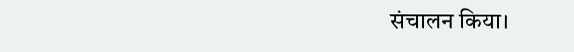संचालन किया।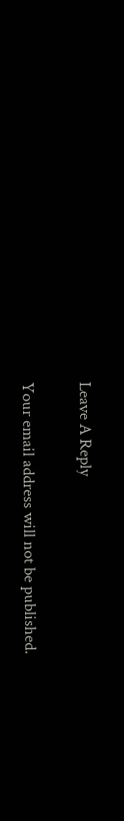Leave A Reply

Your email address will not be published.